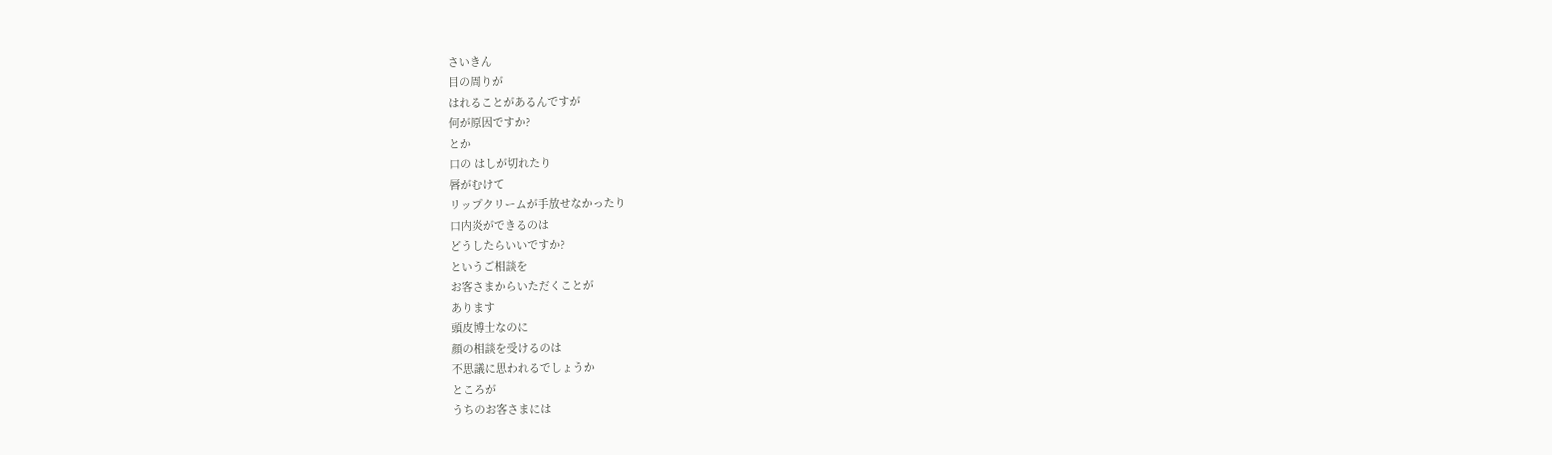さいきん
目の周りが
はれることがあるんですが
何が原因ですか?
とか
口の はしが切れたり
唇がむけて
リップクリームが手放せなかったり
口内炎ができるのは
どうしたらいいですか?
というご相談を
お客さまからいただくことが
あります
頭皮博士なのに
顔の相談を受けるのは
不思議に思われるでしょうか
ところが
うちのお客さまには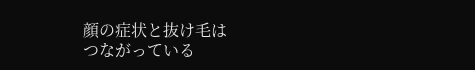顔の症状と抜け毛は
つながっている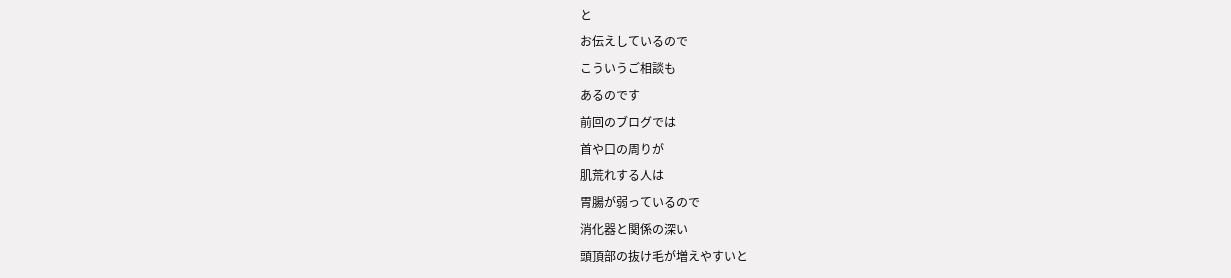と
お伝えしているので
こういうご相談も
あるのです
前回のブログでは
首や口の周りが
肌荒れする人は
胃腸が弱っているので
消化器と関係の深い
頭頂部の抜け毛が増えやすいと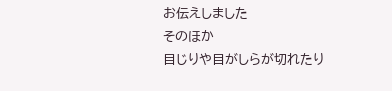お伝えしました
そのほか
目じりや目がしらが切れたり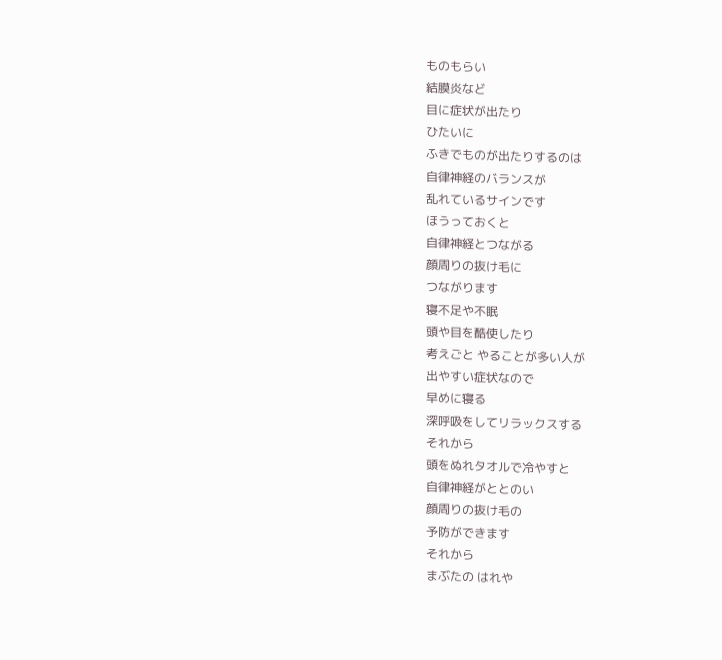ものもらい
結膜炎など
目に症状が出たり
ひたいに
ふきでものが出たりするのは
自律神経のバランスが
乱れているサインです
ほうっておくと
自律神経とつながる
顔周りの抜け毛に
つながります
寝不足や不眠
頭や目を酷使したり
考えごと やることが多い人が
出やすい症状なので
早めに寝る
深呼吸をしてリラックスする
それから
頭をぬれタオルで冷やすと
自律神経がととのい
顔周りの抜け毛の
予防ができます
それから
まぶたの はれや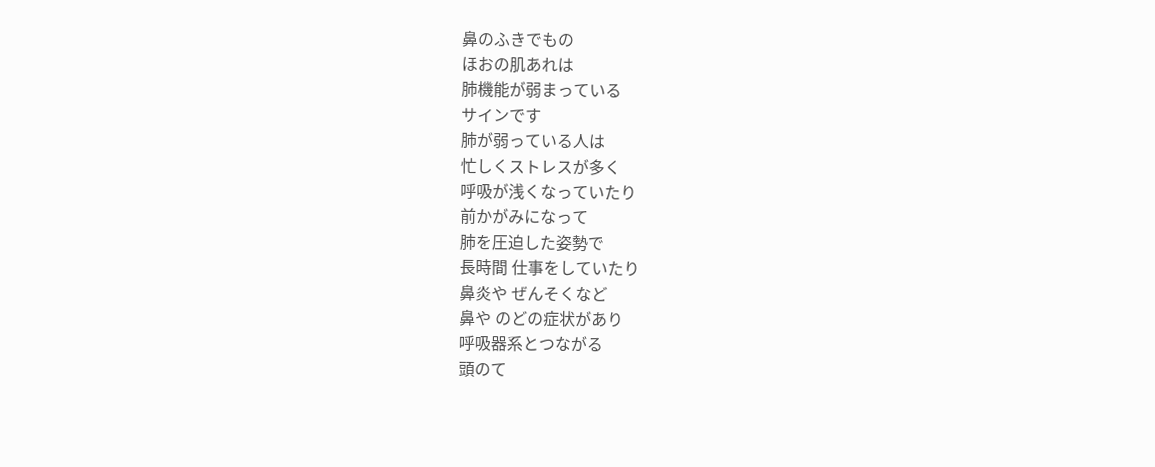鼻のふきでもの
ほおの肌あれは
肺機能が弱まっている
サインです
肺が弱っている人は
忙しくストレスが多く
呼吸が浅くなっていたり
前かがみになって
肺を圧迫した姿勢で
長時間 仕事をしていたり
鼻炎や ぜんそくなど
鼻や のどの症状があり
呼吸器系とつながる
頭のて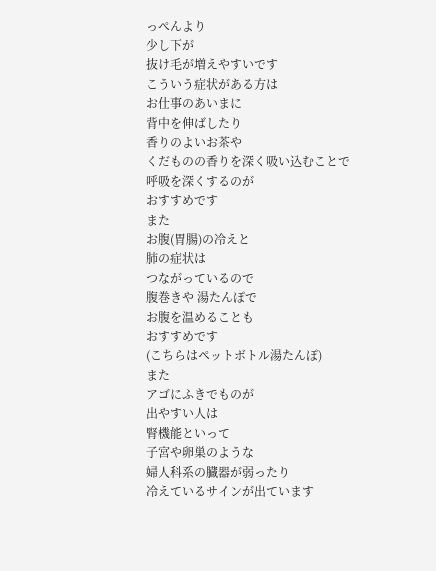っぺんより
少し下が
抜け毛が増えやすいです
こういう症状がある方は
お仕事のあいまに
背中を伸ばしたり
香りのよいお茶や
くだものの香りを深く吸い込むことで
呼吸を深くするのが
おすすめです
また
お腹(胃腸)の冷えと
肺の症状は
つながっているので
腹巻きや 湯たんぽで
お腹を温めることも
おすすめです
(こちらはペットボトル湯たんぽ)
また
アゴにふきでものが
出やすい人は
腎機能といって
子宮や卵巣のような
婦人科系の臓器が弱ったり
冷えているサインが出ています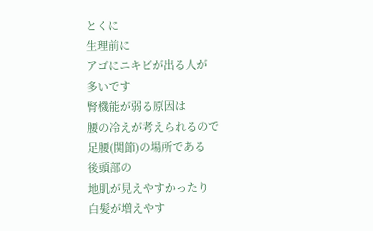とくに
生理前に
アゴにニキビが出る人が
多いです
腎機能が弱る原因は
腰の冷えが考えられるので
足腰(関節)の場所である
後頭部の
地肌が見えやすかったり
白髪が増えやす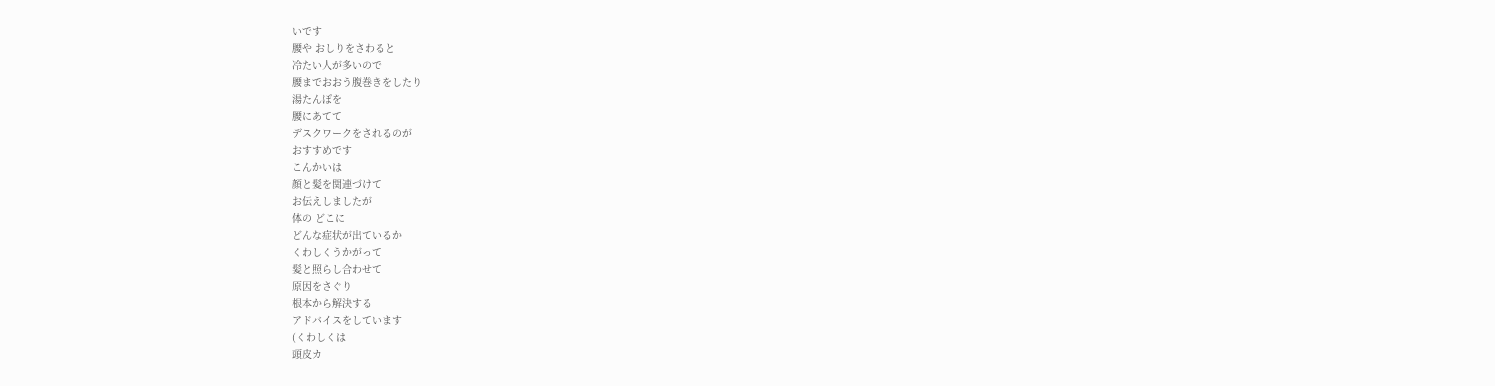いです
腰や おしりをさわると
冷たい人が多いので
腰までおおう腹巻きをしたり
湯たんぽを
腰にあてて
デスクワークをされるのが
おすすめです
こんかいは
顔と髪を関連づけて
お伝えしましたが
体の どこに
どんな症状が出ているか
くわしくうかがって
髪と照らし合わせて
原因をさぐり
根本から解決する
アドバイスをしています
(くわしくは
頭皮カ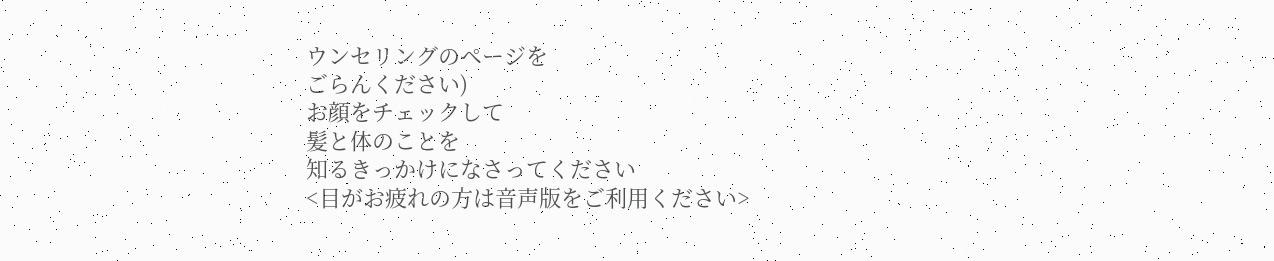ウンセリングのページを
ごらんください)
お顔をチェックして
髪と体のことを
知るきっかけになさってください
<目がお疲れの方は音声版をご利用ください>